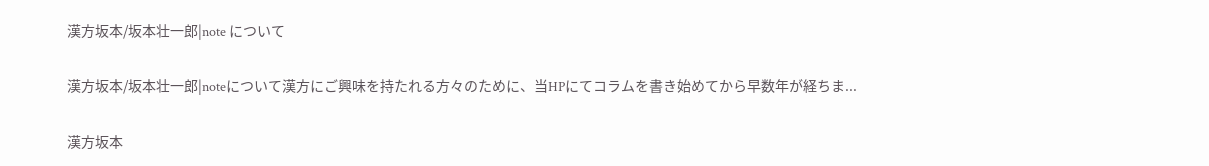漢方坂本/坂本壮一郎|note について

漢方坂本/坂本壮一郎|noteについて漢方にご興味を持たれる方々のために、当HPにてコラムを書き始めてから早数年が経ちま...

漢方坂本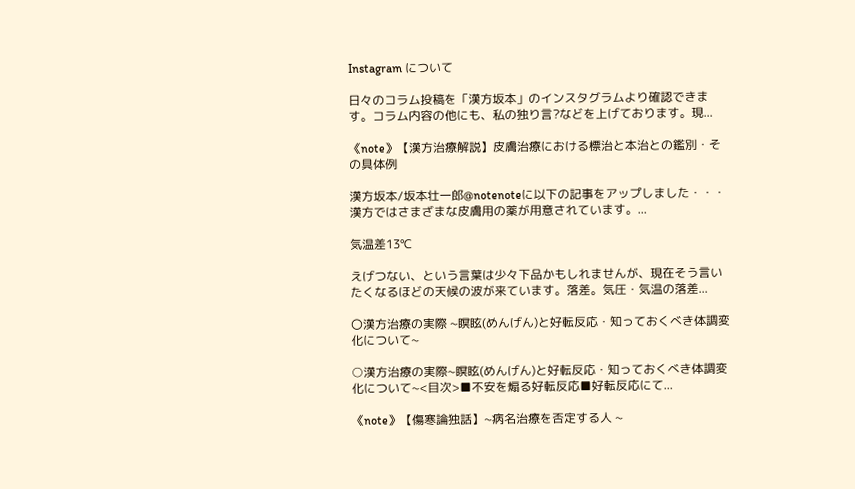Instagram について

日々のコラム投稿を「漢方坂本」のインスタグラムより確認できます。コラム内容の他にも、私の独り言?などを上げております。現...

《note》【漢方治療解説】皮膚治療における標治と本治との鑑別・その具体例

漢方坂本/坂本壮一郎@notenoteに以下の記事をアップしました・・・漢方ではさまざまな皮膚用の薬が用意されています。...

気温差13℃

えげつない、という言葉は少々下品かもしれませんが、現在そう言いたくなるほどの天候の波が来ています。落差。気圧・気温の落差...

〇漢方治療の実際 ~瞑眩(めんげん)と好転反応・知っておくべき体調変化について~

○漢方治療の実際~瞑眩(めんげん)と好転反応・知っておくべき体調変化について~<目次>■不安を煽る好転反応■好転反応にて...

《note》【傷寒論独話】~病名治療を否定する人 ~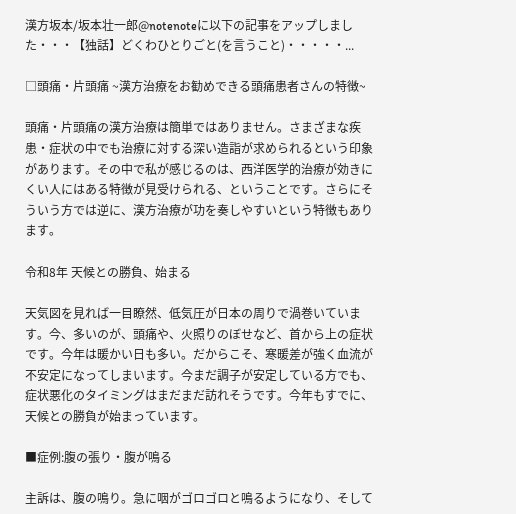漢方坂本/坂本壮一郎@notenoteに以下の記事をアップしました・・・【独話】どくわひとりごと(を言うこと)・・・・・...

□頭痛・片頭痛 ~漢方治療をお勧めできる頭痛患者さんの特徴~

頭痛・片頭痛の漢方治療は簡単ではありません。さまざまな疾患・症状の中でも治療に対する深い造詣が求められるという印象があります。その中で私が感じるのは、西洋医学的治療が効きにくい人にはある特徴が見受けられる、ということです。さらにそういう方では逆に、漢方治療が功を奏しやすいという特徴もあります。

令和8年 天候との勝負、始まる

天気図を見れば一目瞭然、低気圧が日本の周りで渦巻いています。今、多いのが、頭痛や、火照りのぼせなど、首から上の症状です。今年は暖かい日も多い。だからこそ、寒暖差が強く血流が不安定になってしまいます。今まだ調子が安定している方でも、症状悪化のタイミングはまだまだ訪れそうです。今年もすでに、天候との勝負が始まっています。

■症例:腹の張り・腹が鳴る

主訴は、腹の鳴り。急に咽がゴロゴロと鳴るようになり、そして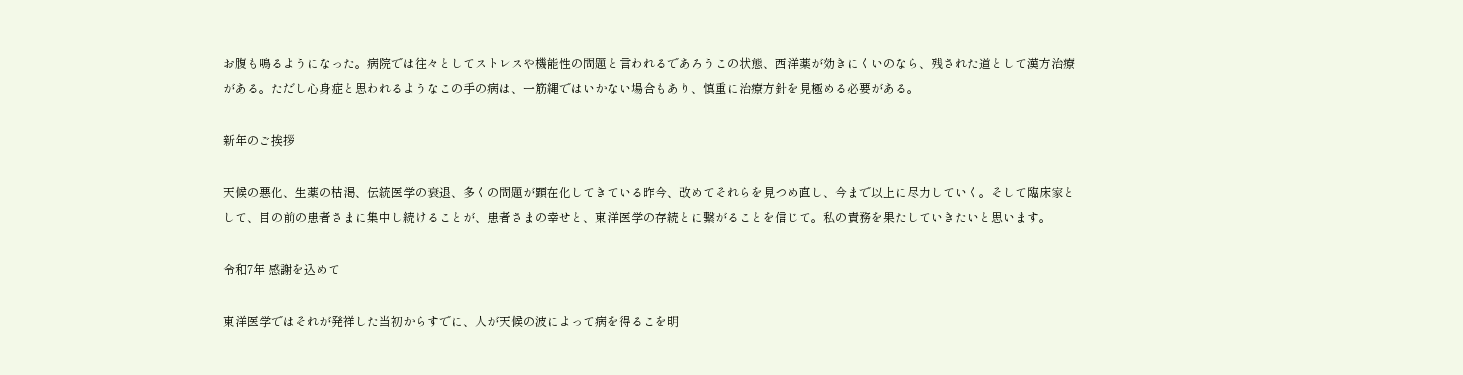お腹も鳴るようになった。病院では往々としてストレスや機能性の問題と言われるであろうこの状態、西洋薬が効きにくいのなら、残された道として漢方治療がある。ただし心身症と思われるようなこの手の病は、一筋縄ではいかない場合もあり、慎重に治療方針を見極める必要がある。

新年のご挨拶

天候の悪化、生薬の枯渇、伝統医学の衰退、多くの問題が顕在化してきている昨今、改めてそれらを見つめ直し、今まで以上に尽力していく。そして臨床家として、目の前の患者さまに集中し続けることが、患者さまの幸せと、東洋医学の存続とに繋がることを信じて。私の責務を果たしていきたいと思います。

令和7年 感謝を込めて

東洋医学ではそれが発祥した当初からすでに、人が天候の波によって病を得るこを明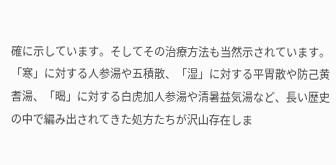確に示しています。そしてその治療方法も当然示されています。「寒」に対する人参湯や五積散、「湿」に対する平胃散や防己黄耆湯、「暍」に対する白虎加人参湯や清暑益気湯など、長い歴史の中で編み出されてきた処方たちが沢山存在しま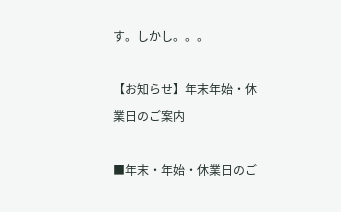す。しかし。。。

【お知らせ】年末年始・休業日のご案内

■年末・年始・休業日のご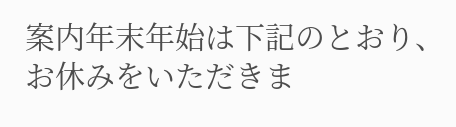案内年末年始は下記のとおり、お休みをいただきま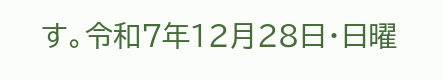す。令和7年12月28日・日曜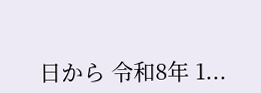日から 令和8年 1...